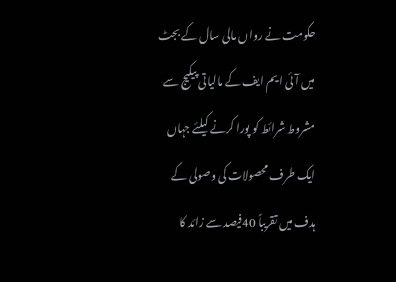حکومت نے رواں مالی سال کے بجٹ میں آئی ایم ایف کے مالیاتی پیکیج سے مشروط شرائط کو پورا کرنے کیلئے جہاں ایک طرف محصولات کی وصولی کے ہدف میں تقریباً 40فیصد سے زائد کا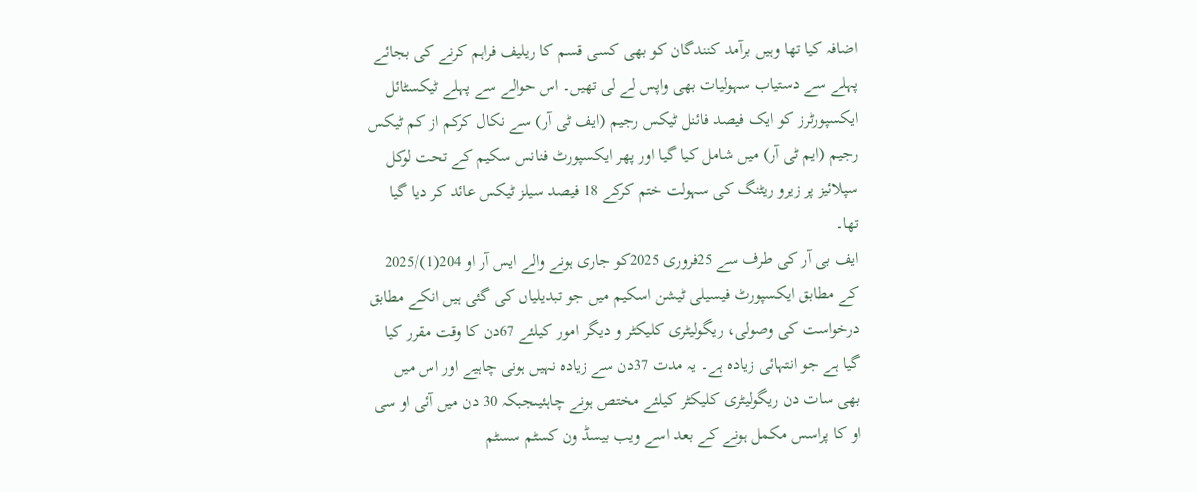اضافہ کیا تھا وہیں برآمد کنندگان کو بھی کسی قسم کا ریلیف فراہم کرنے کی بجائے پہلے سے دستیاب سہولیات بھی واپس لے لی تھیں۔ اس حوالے سے پہلے ٹیکسٹائل ایکسپورٹرز کو ایک فیصد فائنل ٹیکس رجیم (ایف ٹی آر) سے نکال کرکم از کم ٹیکس رجیم (ایم ٹی آر) میں شامل کیا گیا اور پھر ایکسپورٹ فنانس سکیم کے تحت لوکل سپلائیز پر زیرو ریٹنگ کی سہولت ختم کرکے 18 فیصد سیلز ٹیکس عائد کر دیا گیا تھا۔
ایف بی آر کی طرف سے 25فروری 2025کو جاری ہونے والے ایس آر او 204(1)/2025 کے مطابق ایکسپورٹ فیسیلی ٹیشن اسکیم میں جو تبدیلیاں کی گئی ہیں انکے مطابق درخواست کی وصولی، ریگولیٹری کلیکٹر و دیگر امور کیلئے 67دن کا وقت مقرر کیا گیا ہے جو انتہائی زیادہ ہے۔ یہ مدت 37دن سے زیادہ نہیں ہونی چاہیے اور اس میں بھی سات دن ریگولیٹری کلیکٹر کیلئے مختص ہونے چاہئیںجبکہ 30 دن میں آئی او سی او کا پراسس مکمل ہونے کے بعد اسے ویب بیسڈ ون کسٹم سسٹم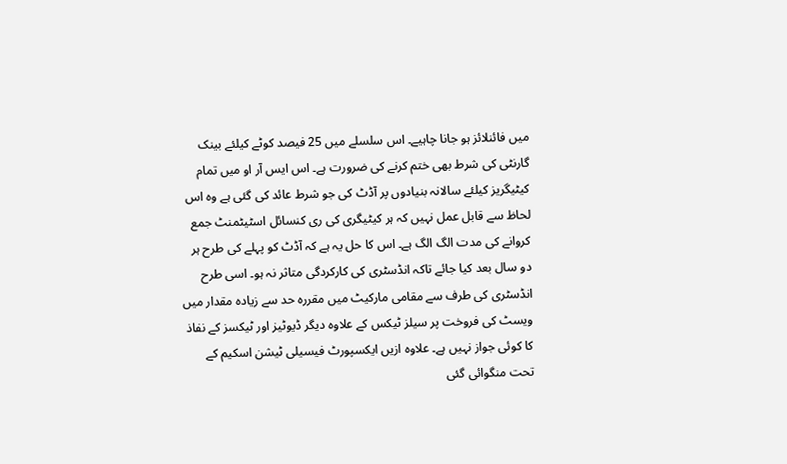میں فائنلائز ہو جانا چاہیے۔ اس سلسلے میں 25 فیصد کوٹے کیلئے بینک گارنٹی کی شرط بھی ختم کرنے کی ضرورت ہے۔ اس ایس آر او میں تمام کیٹیگریز کیلئے سالانہ بنیادوں پر آڈٹ کی جو شرط عائد کی گئی ہے وہ اس لحاظ سے قابل عمل نہیں کہ ہر کیٹیگری کی ری کنسائل اسٹیٹمنٹ جمع کروانے کی مدت الگ الگ ہے۔ اس کا حل یہ ہے کہ آڈٹ کو پہلے کی طرح ہر دو سال بعد کیا جائے تاکہ انڈسٹری کی کارکردگی متاثر نہ ہو۔ اسی طرح انڈسٹری کی طرف سے مقامی مارکیٹ میں مقررہ حد سے زیادہ مقدار میں ویسٹ کی فروخت پر سیلز ٹیکس کے علاوہ دیگر ڈیوٹیز اور ٹیکسز کے نفاذ کا کوئی جواز نہیں ہے۔ علاوہ ازیں ایکسپورٹ فیسیلی ٹیشن اسکیم کے تحت منگوائی گئی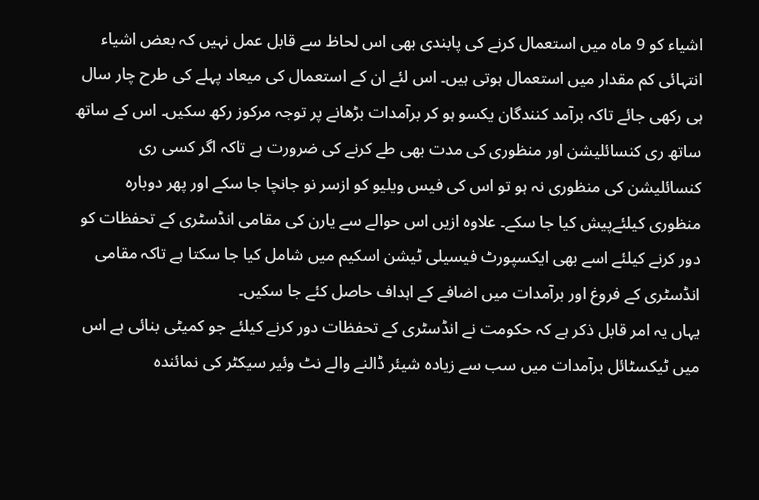اشیاء کو 9 ماہ میں استعمال کرنے کی پابندی بھی اس لحاظ سے قابل عمل نہیں کہ بعض اشیاء انتہائی کم مقدار میں استعمال ہوتی ہیں۔ اس لئے ان کے استعمال کی میعاد پہلے کی طرح چار سال ہی رکھی جائے تاکہ برآمد کنندگان یکسو ہو کر برآمدات بڑھانے پر توجہ مرکوز رکھ سکیں۔ اس کے ساتھ ساتھ ری کنسائلیشن اور منظوری کی مدت بھی طے کرنے کی ضرورت ہے تاکہ اگر کسی ری کنسائلیشن کی منظوری نہ ہو تو اس کی فیس ویلیو کو ازسر نو جانچا جا سکے اور پھر دوبارہ منظوری کیلئےپیش کیا جا سکے۔ علاوہ ازیں اس حوالے سے یارن کی مقامی انڈسٹری کے تحفظات کو دور کرنے کیلئے اسے بھی ایکسپورٹ فیسیلی ٹیشن اسکیم میں شامل کیا جا سکتا ہے تاکہ مقامی انڈسٹری کے فروغ اور برآمدات میں اضافے کے اہداف حاصل کئے جا سکیں۔
یہاں یہ امر قابل ذکر ہے کہ حکومت نے انڈسٹری کے تحفظات دور کرنے کیلئے جو کمیٹی بنائی ہے اس میں ٹیکسٹائل برآمدات میں سب سے زیادہ شیئر ڈالنے والے نٹ وئیر سیکٹر کی نمائندہ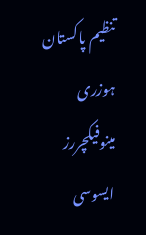تنظیم پاکستان ہوزری مینوفیکچررز ایسوسی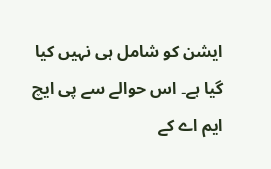ایشن کو شامل ہی نہیں کیا گیا ہے۔ اس حوالے سے پی ایچ ایم اے کے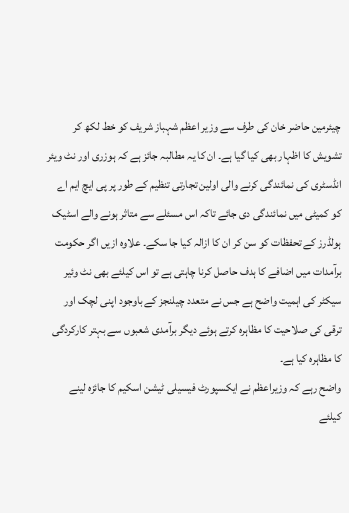چیئرمین حاضر خان کی طرف سے وزیر اعظم شہباز شریف کو خط لکھ کر تشویش کا اظہار بھی کیا گیا ہے۔ ان کا یہ مطالبہ جائز ہے کہ ہوزری اور نٹ ویئر انڈسٹری کی نمائندگی کرنے والی اولین تجارتی تنظیم کے طور پر پی ایچ ایم اے کو کمیٹی میں نمائندگی دی جائے تاکہ اس مسئلے سے متاثر ہونے والے اسٹیک ہولڈرز کے تحفظات کو سن کر ان کا ازالہ کیا جا سکے۔ علاوہ ازیں اگر حکومت برآمدات میں اضافے کا ہدف حاصل کرنا چاہتی ہے تو اس کیلئے بھی نٹ وئیر سیکٹر کی اہمیت واضح ہے جس نے متعدد چیلنجز کے باوجود اپنی لچک اور ترقی کی صلاحیت کا مظاہرہ کرتے ہوئے دیگر برآمدی شعبوں سے بہتر کارکردگی کا مظاہرہ کیا ہے۔
واضح رہے کہ وزیراعظم نے ایکسپورٹ فیسیلی ٹیشن اسکیم کا جائزہ لینے کیلئے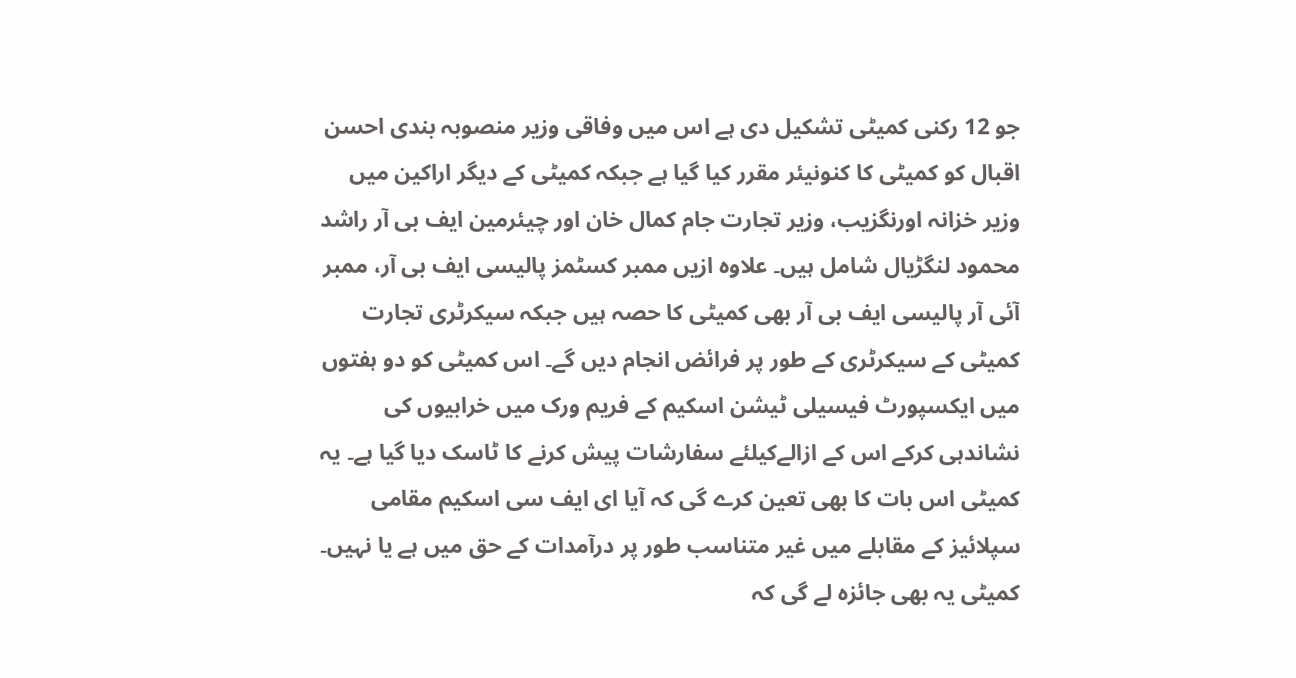جو 12 رکنی کمیٹی تشکیل دی ہے اس میں وفاقی وزیر منصوبہ بندی احسن اقبال کو کمیٹی کا کنونیئر مقرر کیا گیا ہے جبکہ کمیٹی کے دیگر اراکین میں وزیر خزانہ اورنگزیب، وزیر تجارت جام کمال خان اور چیئرمین ایف بی آر راشد محمود لنگڑیال شامل ہیں۔ علاوہ ازیں ممبر کسٹمز پالیسی ایف بی آر، ممبر آئی آر پالیسی ایف بی آر بھی کمیٹی کا حصہ ہیں جبکہ سیکرٹری تجارت کمیٹی کے سیکرٹری کے طور پر فرائض انجام دیں گے۔ اس کمیٹی کو دو ہفتوں میں ایکسپورٹ فیسیلی ٹیشن اسکیم کے فریم ورک میں خرابیوں کی نشاندہی کرکے اس کے ازالےکیلئے سفارشات پیش کرنے کا ٹاسک دیا گیا ہے۔ یہ کمیٹی اس بات کا بھی تعین کرے گی کہ آیا ای ایف سی اسکیم مقامی سپلائیز کے مقابلے میں غیر متناسب طور پر درآمدات کے حق میں ہے یا نہیں۔ کمیٹی یہ بھی جائزہ لے گی کہ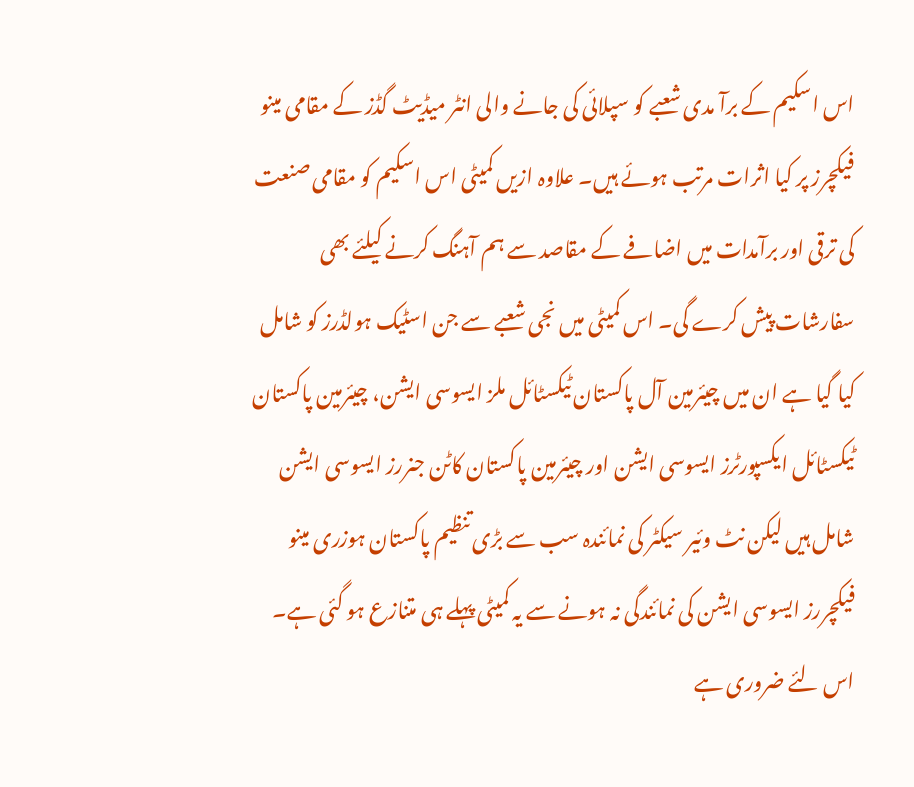اس اسکیم کے برآ مدی شعبے کو سپلائی کی جانے والی انٹر میڈیٹ گڈز کے مقامی مینو فیکچرز پر کیا اثرات مرتب ہوئے ہیں۔ علاوہ ازیں کمیٹی اس اسکیم کو مقامی صنعت کی ترقی اور برآمدات میں اضافے کے مقاصد سے ہم آہنگ کرنے کیلئے بھی سفارشات پیش کرے گی۔ اس کمیٹی میں نجی شعبے سے جن اسٹیک ہولڈرز کو شامل کیا گیا ہے ان میں چیئرمین آل پاکستان ٹیکسٹائل ملز ایسوسی ایشن، چیئرمین پاکستان ٹیکسٹائل ایکسپورٹرز ایسوسی ایشن اور چیئرمین پاکستان کاٹن جنررز ایسوسی ایشن شامل ہیں لیکن نٹ وئیر سیکٹر کی نمائندہ سب سے بڑی تنظیم پاکستان ہوزری مینو فیکچررز ایسوسی ایشن کی نمائندگی نہ ہونے سے یہ کمیٹی پہلے ہی متنازع ہو گئی ہے۔ اس لئے ضروری ہے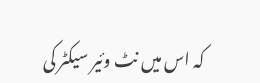کہ اس میں نٹ وئیر سیکٹر کی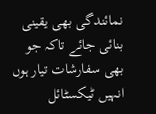نمائندگی بھی یقینی بنائی جائے تاکہ جو بھی سفارشات تیار ہوں انہیں ٹیکسٹائل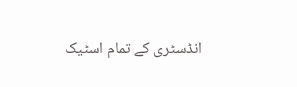انڈسٹری کے تمام اسٹیک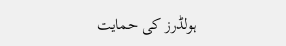ہولڈرز کی حمایت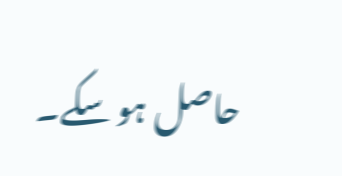حاصل ہو سکے۔